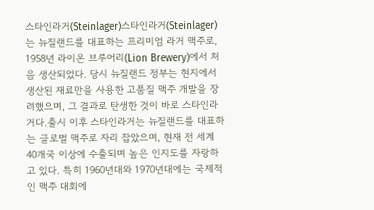스타인라거(Steinlager)스타인라거(Steinlager)는 뉴질랜드를 대표하는 프리미엄 라거 맥주로, 1958년 라이온 브루어리(Lion Brewery)에서 처음 생산되었다. 당시 뉴질랜드 정부는 현지에서 생산된 재료만을 사용한 고품질 맥주 개발을 장려했으며, 그 결과로 탄생한 것이 바로 스타인라거다.출시 이후 스타인라거는 뉴질랜드를 대표하는 글로벌 맥주로 자리 잡았으며, 현재 전 세계 40개국 이상에 수출되며 높은 인지도를 자랑하고 있다. 특히 1960년대와 1970년대에는 국제적인 맥주 대회에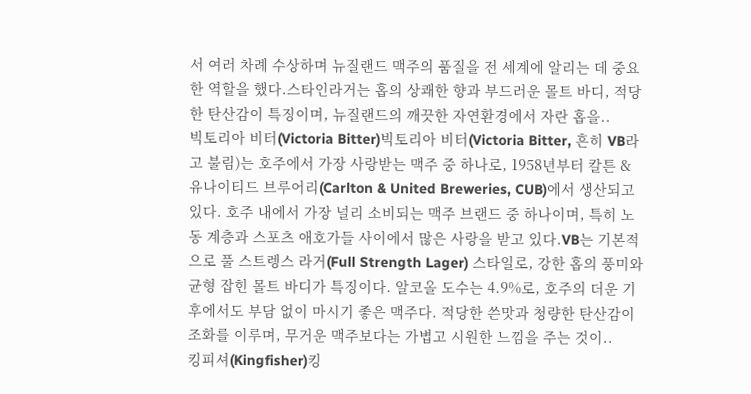서 여러 차례 수상하며 뉴질랜드 맥주의 품질을 전 세계에 알리는 데 중요한 역할을 했다.스타인라거는 홉의 상쾌한 향과 부드러운 몰트 바디, 적당한 탄산감이 특징이며, 뉴질랜드의 깨끗한 자연환경에서 자란 홉을..
빅토리아 비터(Victoria Bitter)빅토리아 비터(Victoria Bitter, 흔히 VB라고 불림)는 호주에서 가장 사랑받는 맥주 중 하나로, 1958년부터 칼튼 & 유나이티드 브루어리(Carlton & United Breweries, CUB)에서 생산되고 있다. 호주 내에서 가장 널리 소비되는 맥주 브랜드 중 하나이며, 특히 노동 계층과 스포츠 애호가들 사이에서 많은 사랑을 받고 있다.VB는 기본적으로 풀 스트렝스 라거(Full Strength Lager) 스타일로, 강한 홉의 풍미와 균형 잡힌 몰트 바디가 특징이다. 알코올 도수는 4.9%로, 호주의 더운 기후에서도 부담 없이 마시기 좋은 맥주다. 적당한 쓴맛과 청량한 탄산감이 조화를 이루며, 무거운 맥주보다는 가볍고 시원한 느낌을 주는 것이..
킹피셔(Kingfisher)킹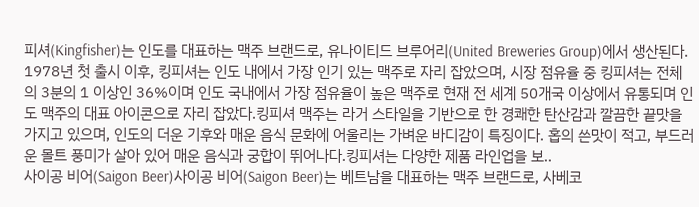피셔(Kingfisher)는 인도를 대표하는 맥주 브랜드로, 유나이티드 브루어리(United Breweries Group)에서 생산된다. 1978년 첫 출시 이후, 킹피셔는 인도 내에서 가장 인기 있는 맥주로 자리 잡았으며, 시장 점유율 중 킹피셔는 전체의 3분의 1 이상인 36%이며 인도 국내에서 가장 점유율이 높은 맥주로 현재 전 세계 50개국 이상에서 유통되며 인도 맥주의 대표 아이콘으로 자리 잡았다.킹피셔 맥주는 라거 스타일을 기반으로 한 경쾌한 탄산감과 깔끔한 끝맛을 가지고 있으며, 인도의 더운 기후와 매운 음식 문화에 어울리는 가벼운 바디감이 특징이다. 홉의 쓴맛이 적고, 부드러운 몰트 풍미가 살아 있어 매운 음식과 궁합이 뛰어나다.킹피셔는 다양한 제품 라인업을 보..
사이공 비어(Saigon Beer)사이공 비어(Saigon Beer)는 베트남을 대표하는 맥주 브랜드로, 사베코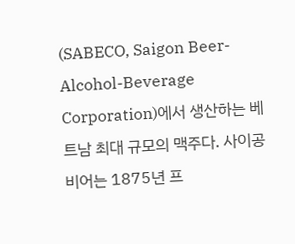(SABECO, Saigon Beer-Alcohol-Beverage Corporation)에서 생산하는 베트남 최대 규모의 맥주다. 사이공 비어는 1875년 프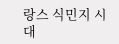랑스 식민지 시대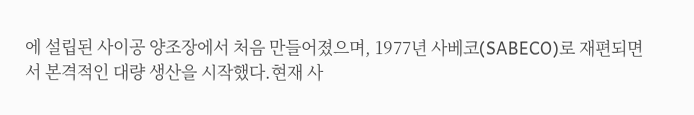에 설립된 사이공 양조장에서 처음 만들어졌으며, 1977년 사베코(SABECO)로 재편되면서 본격적인 대량 생산을 시작했다.현재 사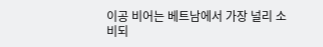이공 비어는 베트남에서 가장 널리 소비되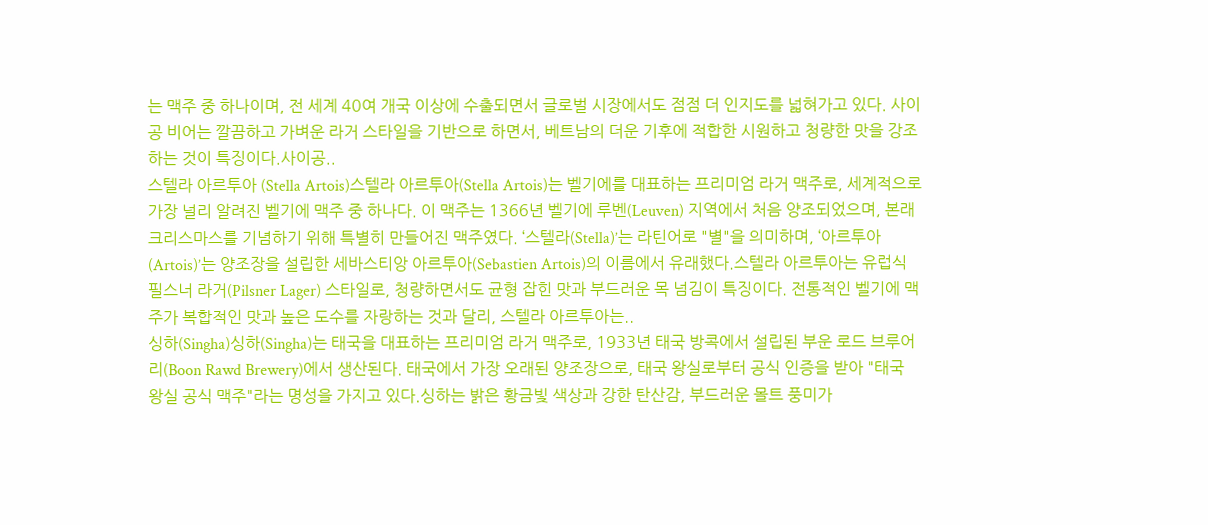는 맥주 중 하나이며, 전 세계 40여 개국 이상에 수출되면서 글로벌 시장에서도 점점 더 인지도를 넓혀가고 있다. 사이공 비어는 깔끔하고 가벼운 라거 스타일을 기반으로 하면서, 베트남의 더운 기후에 적합한 시원하고 청량한 맛을 강조하는 것이 특징이다.사이공..
스텔라 아르투아 (Stella Artois)스텔라 아르투아(Stella Artois)는 벨기에를 대표하는 프리미엄 라거 맥주로, 세계적으로 가장 널리 알려진 벨기에 맥주 중 하나다. 이 맥주는 1366년 벨기에 루벤(Leuven) 지역에서 처음 양조되었으며, 본래 크리스마스를 기념하기 위해 특별히 만들어진 맥주였다. ‘스텔라(Stella)’는 라틴어로 "별"을 의미하며, ‘아르투아(Artois)’는 양조장을 설립한 세바스티앙 아르투아(Sebastien Artois)의 이름에서 유래했다.스텔라 아르투아는 유럽식 필스너 라거(Pilsner Lager) 스타일로, 청량하면서도 균형 잡힌 맛과 부드러운 목 넘김이 특징이다. 전통적인 벨기에 맥주가 복합적인 맛과 높은 도수를 자랑하는 것과 달리, 스텔라 아르투아는..
싱하(Singha)싱하(Singha)는 태국을 대표하는 프리미엄 라거 맥주로, 1933년 태국 방콕에서 설립된 부운 로드 브루어리(Boon Rawd Brewery)에서 생산된다. 태국에서 가장 오래된 양조장으로, 태국 왕실로부터 공식 인증을 받아 "태국 왕실 공식 맥주"라는 명성을 가지고 있다.싱하는 밝은 황금빛 색상과 강한 탄산감, 부드러운 몰트 풍미가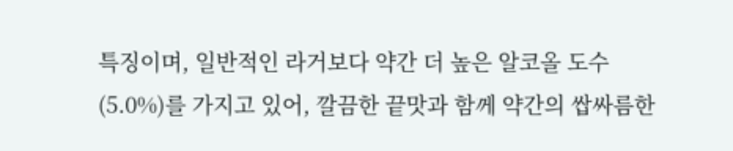특징이며, 일반적인 라거보다 약간 더 높은 알코올 도수(5.0%)를 가지고 있어, 깔끔한 끝맛과 함께 약간의 쌉싸름한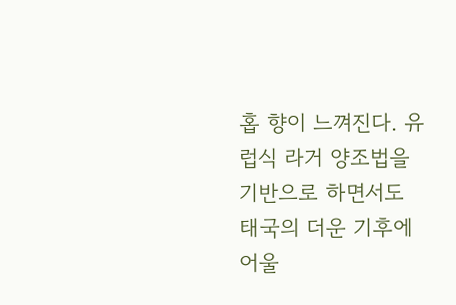홉 향이 느껴진다. 유럽식 라거 양조법을 기반으로 하면서도 태국의 더운 기후에 어울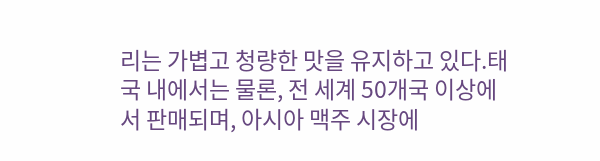리는 가볍고 청량한 맛을 유지하고 있다.태국 내에서는 물론, 전 세계 50개국 이상에서 판매되며, 아시아 맥주 시장에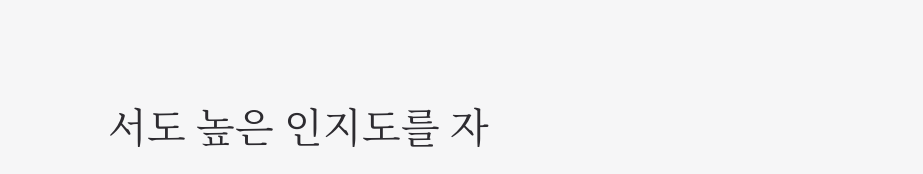서도 높은 인지도를 자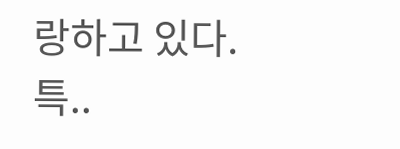랑하고 있다. 특..